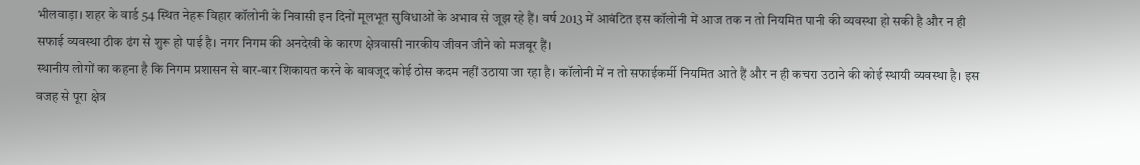भीलवाड़ा। शहर के वार्ड 54 स्थित नेहरू विहार कॉलोनी के निवासी इन दिनों मूलभूत सुविधाओं के अभाव से जूझ रहे हैं। वर्ष 2013 में आबंटित इस कॉलोनी में आज तक न तो नियमित पानी की व्यवस्था हो सकी है और न ही सफाई व्यवस्था ठीक ढंग से शुरू हो पाई है। नगर निगम की अनदेखी के कारण क्षेत्रवासी नारकीय जीवन जीने को मजबूर हैं।
स्थानीय लोगों का कहना है कि निगम प्रशासन से बार-बार शिकायत करने के बावजूद कोई ठोस कदम नहीं उठाया जा रहा है। कॉलोनी में न तो सफाईकर्मी नियमित आते हैं और न ही कचरा उठाने की कोई स्थायी व्यवस्था है। इस वजह से पूरा क्षेत्र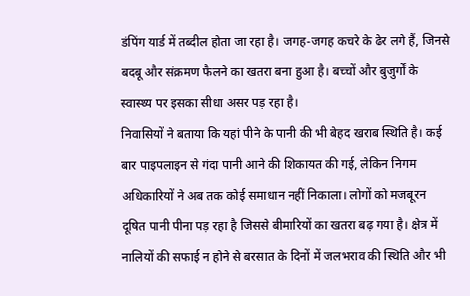डंपिंग यार्ड में तब्दील होता जा रहा है। जगह-जगह कचरे के ढेर लगे हैं, जिनसे बदबू और संक्रमण फैलने का खतरा बना हुआ है। बच्चों और बुजुर्गों के स्वास्थ्य पर इसका सीधा असर पड़ रहा है।
निवासियों ने बताया कि यहां पीने के पानी की भी बेहद खराब स्थिति है। कई बार पाइपलाइन से गंदा पानी आने की शिकायत की गई, लेकिन निगम अधिकारियों ने अब तक कोई समाधान नहीं निकाला। लोगों को मजबूरन दूषित पानी पीना पड़ रहा है जिससे बीमारियों का खतरा बढ़ गया है। क्षेत्र में नालियों की सफाई न होने से बरसात के दिनों में जलभराव की स्थिति और भी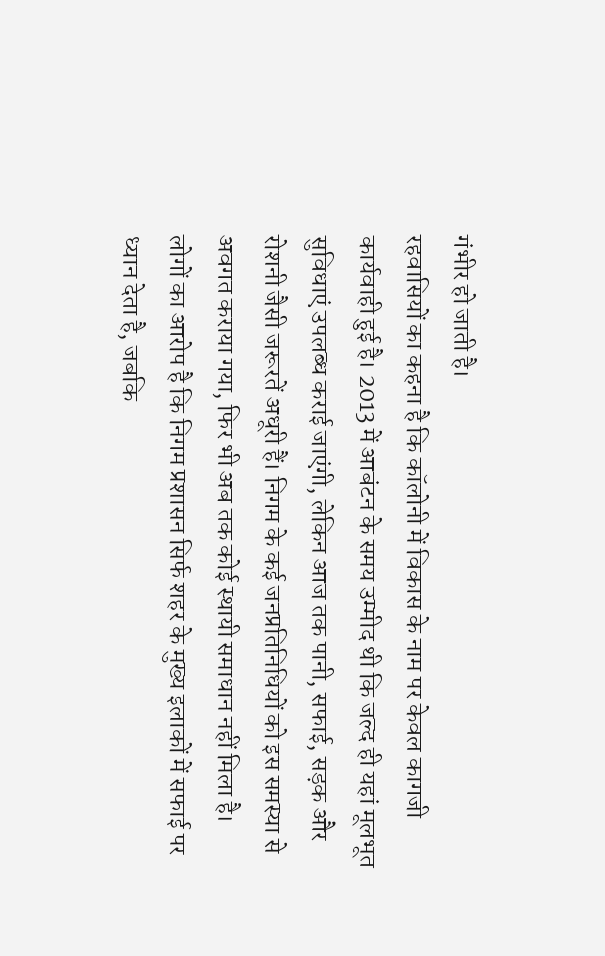गंभीर हो जाती है।
रहवासियों का कहना है कि कॉलोनी में विकास के नाम पर केवल कागजी कार्यवाही हुई है। 2013 में आबंटन के समय उम्मीद थी कि जल्द ही यहां मूलभूत सुविधाएं उपलब्ध कराई जाएंगी, लेकिन आज तक पानी, सफाई, सड़क और रोशनी जैसी जरूरतें अधूरी हैं। निगम के कई जनप्रतिनिधियों को इस समस्या से अवगत कराया गया, फिर भी अब तक कोई स्थायी समाधान नहीं मिला है।
लोगों का आरोप है कि निगम प्रशासन सिर्फ शहर के मुख्य इलाकों में सफाई पर ध्यान देता है, जबकि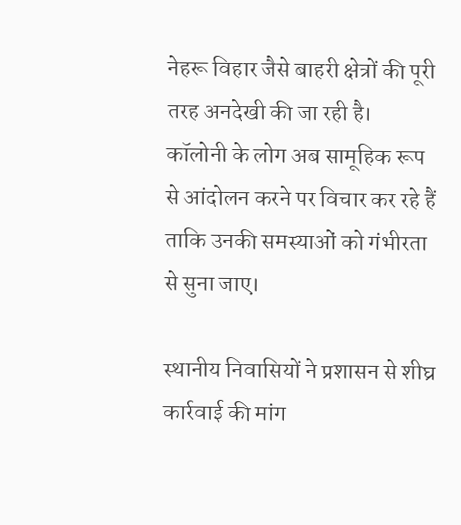नेहरू विहार जैसे बाहरी क्षेत्रों की पूरी तरह अनदेखी की जा रही है। कॉलोनी के लोग अब सामूहिक रूप से आंदोलन करने पर विचार कर रहे हैं ताकि उनकी समस्याओं को गंभीरता से सुना जाए।

स्थानीय निवासियों ने प्रशासन से शीघ्र कार्रवाई की मांग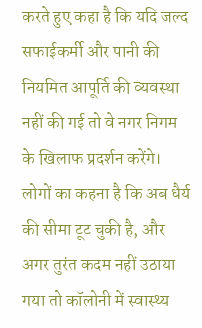करते हुए कहा है कि यदि जल्द सफाईकर्मी और पानी की नियमित आपूर्ति की व्यवस्था नहीं की गई तो वे नगर निगम के खिलाफ प्रदर्शन करेंगे। लोगों का कहना है कि अब धैर्य की सीमा टूट चुकी है, और अगर तुरंत कदम नहीं उठाया गया तो कॉलोनी में स्वास्थ्य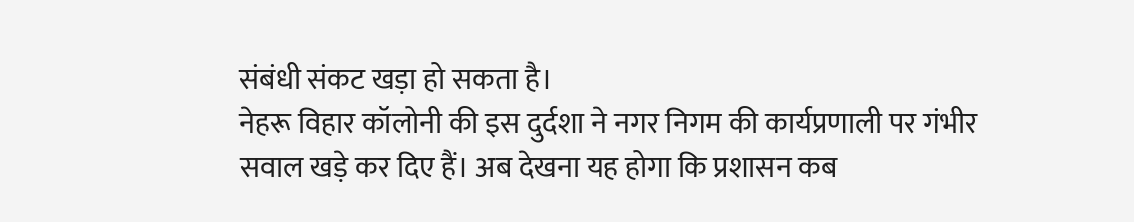संबंधी संकट खड़ा हो सकता है।
नेहरू विहार कॉलोनी की इस दुर्दशा ने नगर निगम की कार्यप्रणाली पर गंभीर सवाल खड़े कर दिए हैं। अब देखना यह होगा कि प्रशासन कब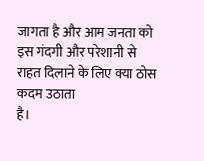जागता है और आम जनता को इस गंदगी और परेशानी से राहत दिलाने के लिए क्या ठोस कदम उठाता
है।